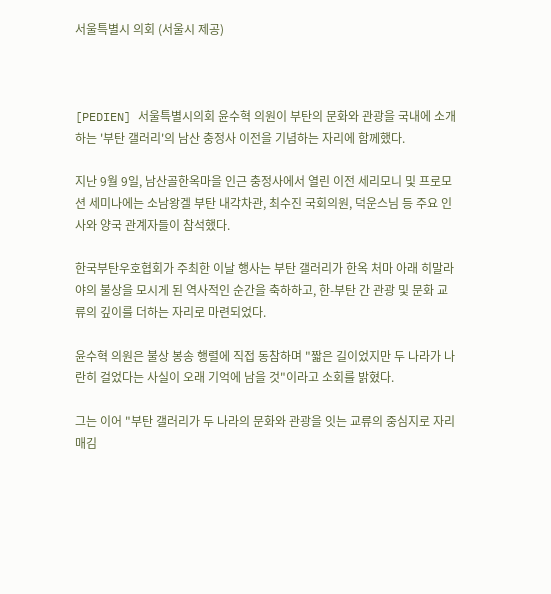서울특별시 의회 (서울시 제공)



[PEDIEN] 서울특별시의회 윤수혁 의원이 부탄의 문화와 관광을 국내에 소개하는 '부탄 갤러리'의 남산 충정사 이전을 기념하는 자리에 함께했다.

지난 9월 9일, 남산골한옥마을 인근 충정사에서 열린 이전 세리모니 및 프로모션 세미나에는 소남왕겔 부탄 내각차관, 최수진 국회의원, 덕운스님 등 주요 인사와 양국 관계자들이 참석했다.

한국부탄우호협회가 주최한 이날 행사는 부탄 갤러리가 한옥 처마 아래 히말라야의 불상을 모시게 된 역사적인 순간을 축하하고, 한-부탄 간 관광 및 문화 교류의 깊이를 더하는 자리로 마련되었다.

윤수혁 의원은 불상 봉송 행렬에 직접 동참하며 "짧은 길이었지만 두 나라가 나란히 걸었다는 사실이 오래 기억에 남을 것"이라고 소회를 밝혔다.

그는 이어 "부탄 갤러리가 두 나라의 문화와 관광을 잇는 교류의 중심지로 자리매김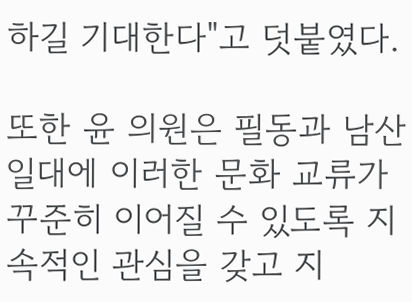하길 기대한다"고 덧붙였다.

또한 윤 의원은 필동과 남산 일대에 이러한 문화 교류가 꾸준히 이어질 수 있도록 지속적인 관심을 갖고 지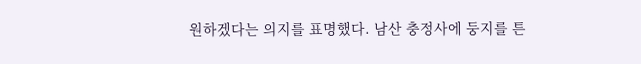원하겠다는 의지를 표명했다. 남산 충정사에 둥지를 튼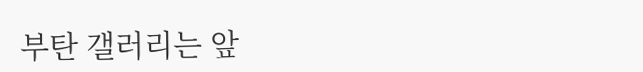부탄 갤러리는 앞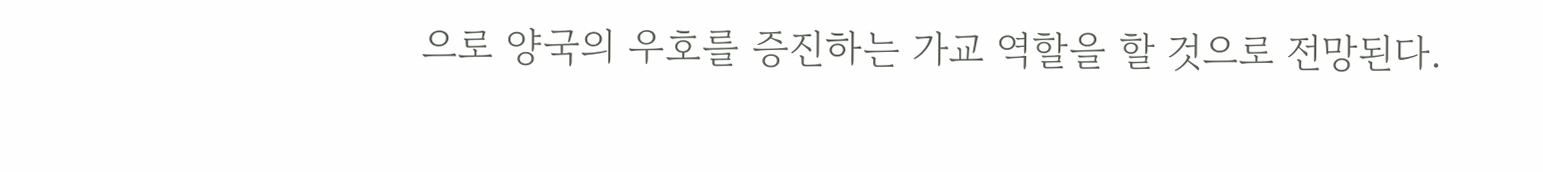으로 양국의 우호를 증진하는 가교 역할을 할 것으로 전망된다.